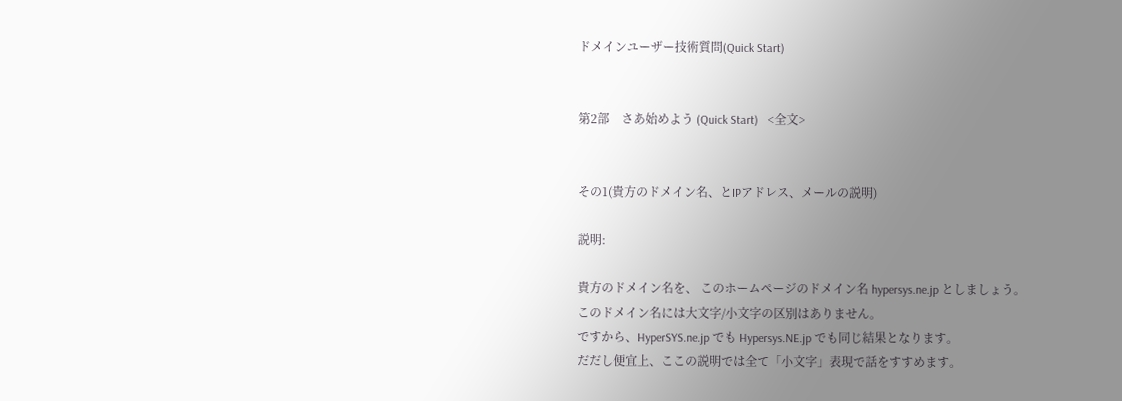ドメインユーザー技術質問(Quick Start)


第2部    さあ始めよう (Quick Start)   <全文>


その1(貴方のドメイン名、とIPアドレス、メールの説明)

説明:

貴方のドメイン名を、 このホームページのドメイン名 hypersys.ne.jp としましょう。
このドメイン名には大文字/小文字の区別はありません。
ですから、HyperSYS.ne.jp でも Hypersys.NE.jp でも同じ結果となります。
だだし便宜上、ここの説明では全て「小文字」表現で話をすすめます。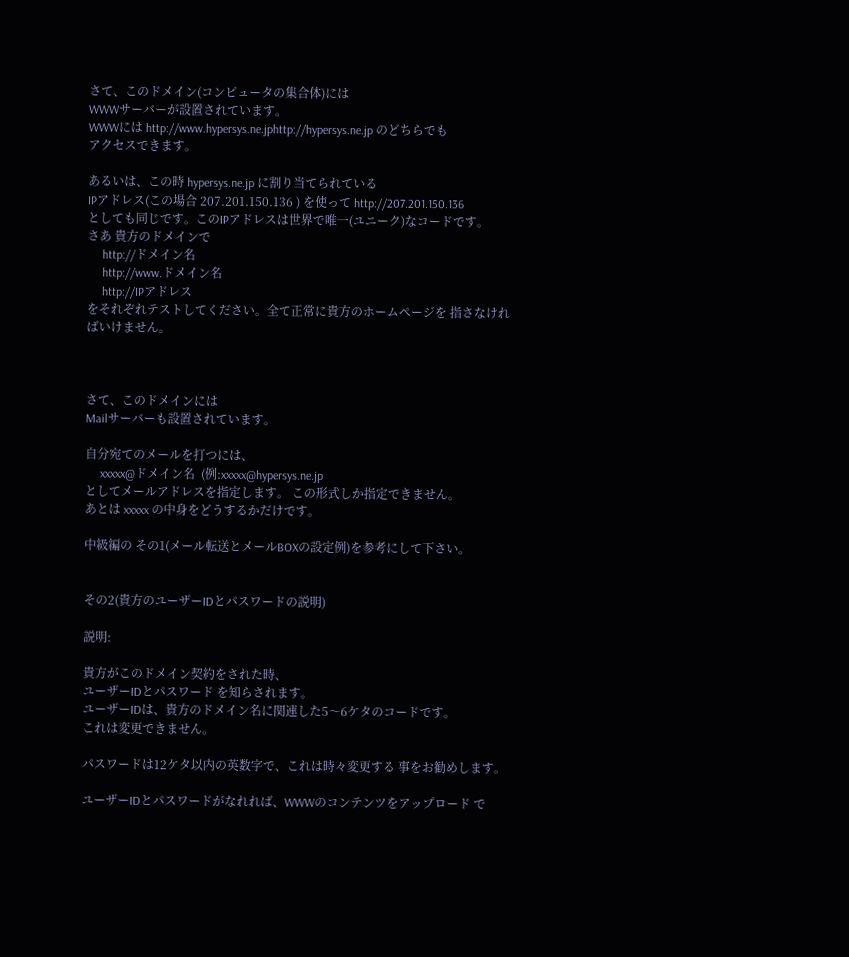さて、このドメイン(コンピュータの集合体)には
WWWサーバーが設置されています。
WWWには http://www.hypersys.ne.jphttp://hypersys.ne.jp のどちらでも
アクセスできます。

あるいは、この時 hypersys.ne.jp に割り当てられている
IPアドレス(この場合 207.201.150.136 ) を使って http://207.201.150.136
としても同じです。このIPアドレスは世界で唯一(ユニーク)なコードです。
さあ 貴方のドメインで
     http://ドメイン名
     http://www.ドメイン名
     http://IPアドレス
をそれぞれテストしてください。全て正常に貴方のホームページを 指さなければいけません。



さて、このドメインには
Mailサーバーも設置されています。

自分宛てのメールを打つには、
     xxxxx@ドメイン名  (例:xxxxx@hypersys.ne.jp
としてメールアドレスを指定します。 この形式しか指定できません。
あとは xxxxx の中身をどうするかだけです。

中級編の その1(メール転送とメールBOXの設定例)を参考にして下さい。


その2(貴方のユーザーIDとパスワードの説明)

説明:

貴方がこのドメイン契約をされた時、
ユーザーIDとパスワード を知らされます。
ユーザーIDは、貴方のドメイン名に関連した5〜6ケタのコードです。
これは変更できません。

パスワードは12ケタ以内の英数字で、これは時々変更する 事をお勧めします。

ユーザーIDとパスワードがなれれば、WWWのコンテンツをアップロード で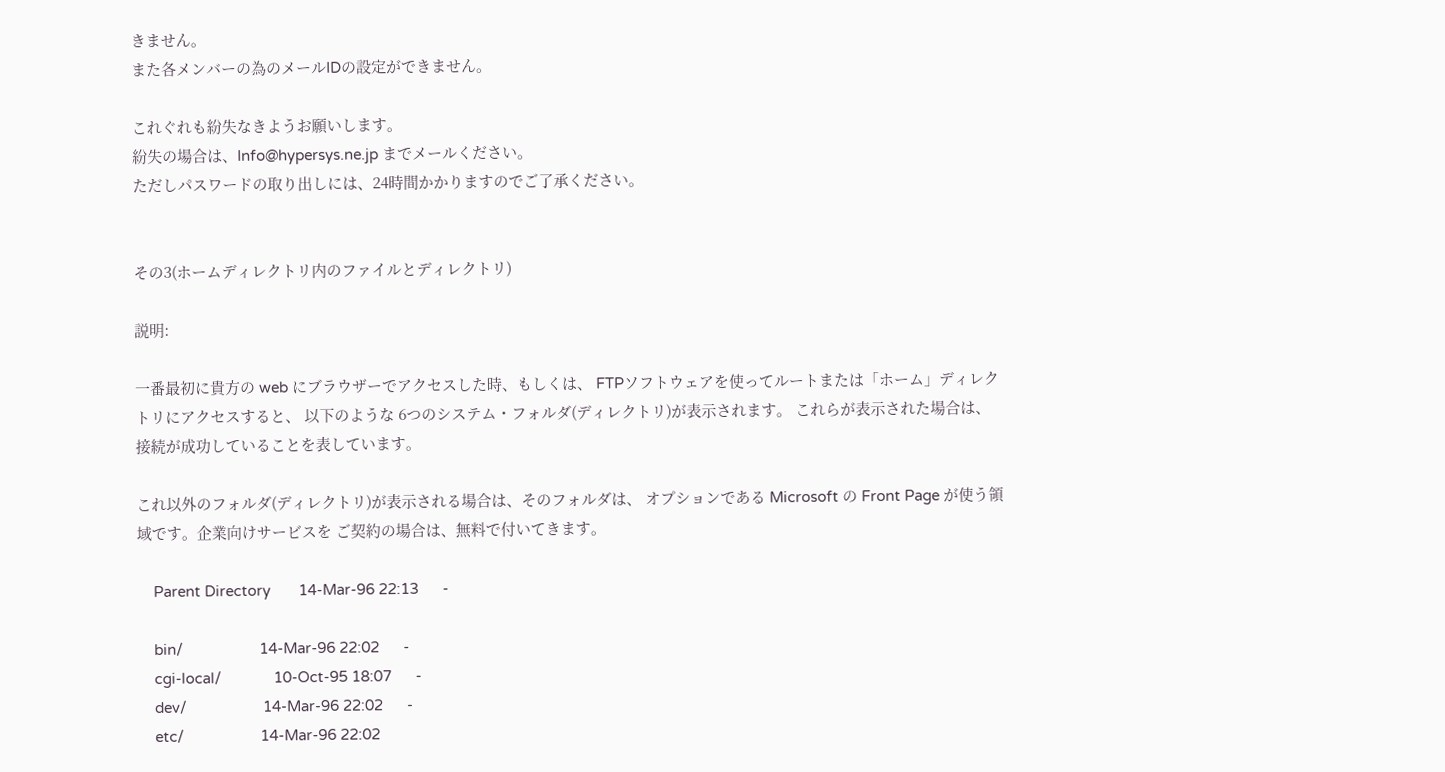きません。
また各メンバーの為のメールIDの設定ができません。

これぐれも紛失なきようお願いします。
紛失の場合は、Info@hypersys.ne.jp までメールください。
ただしパスワードの取り出しには、24時間かかりますのでご了承ください。


その3(ホームディレクトリ内のファイルとディレクトリ)

説明:

一番最初に貴方の web にブラウザーでアクセスした時、もしくは、 FTPソフトウェアを使ってルートまたは「ホーム」ディレクトリにアクセスすると、 以下のような 6つのシステム・フォルダ(ディレクトリ)が表示されます。 これらが表示された場合は、接続が成功していることを表しています。

これ以外のフォルダ(ディレクトリ)が表示される場合は、そのフォルダは、 オプションである Microsoft の Front Page が使う領域です。企業向けサービスを ご契約の場合は、無料で付いてきます。

    Parent Directory       14-Mar-96 22:13      -

    bin/                   14-Mar-96 22:02      -
    cgi-local/             10-Oct-95 18:07      -
    dev/                   14-Mar-96 22:02      -
    etc/                   14-Mar-96 22:02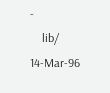-
    lib/                   14-Mar-96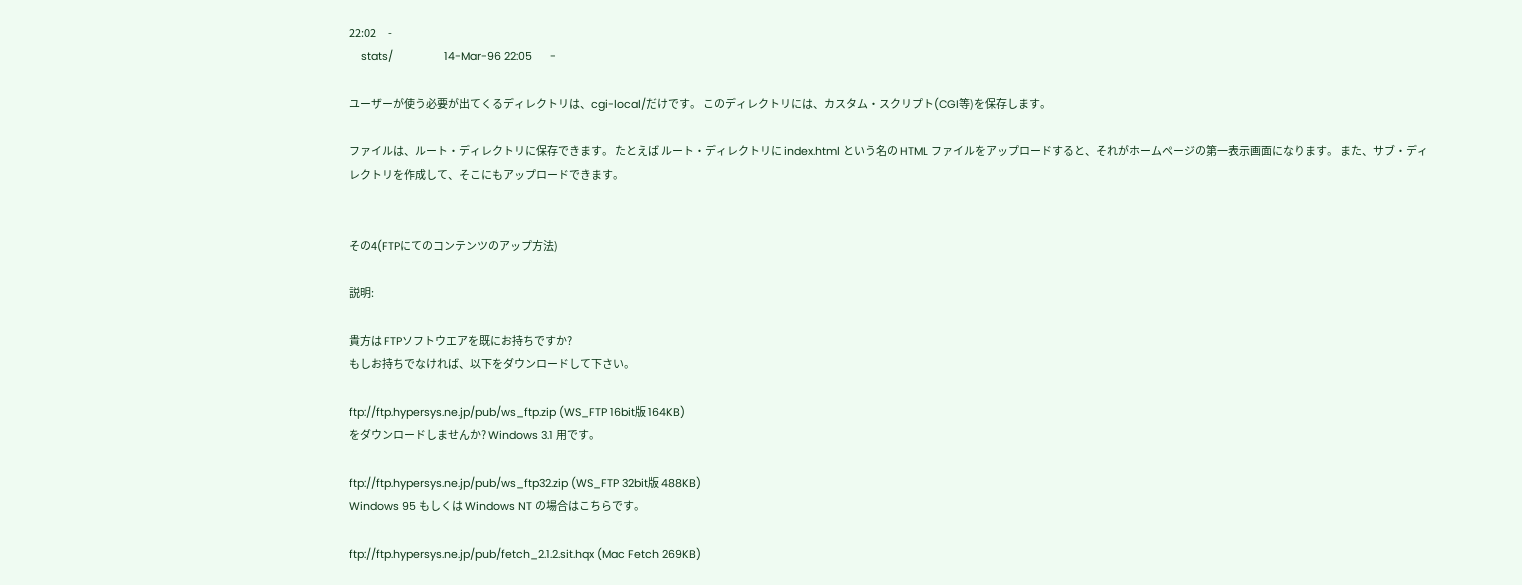22:02      -
    stats/                 14-Mar-96 22:05      -

ユーザーが使う必要が出てくるディレクトリは、cgi-local/だけです。 このディレクトリには、カスタム・スクリプト(CGI等)を保存します。

ファイルは、ルート・ディレクトリに保存できます。 たとえば ルート・ディレクトリに index.html という名の HTML ファイルをアップロードすると、それがホームページの第一表示画面になります。 また、サブ・ディレクトリを作成して、そこにもアップロードできます。


その4(FTPにてのコンテンツのアップ方法)

説明:

貴方は FTPソフトウエアを既にお持ちですか?
もしお持ちでなければ、以下をダウンロードして下さい。

ftp://ftp.hypersys.ne.jp/pub/ws_ftp.zip (WS_FTP 16bit版 164KB)
をダウンロードしませんか? Windows 3.1 用です。

ftp://ftp.hypersys.ne.jp/pub/ws_ftp32.zip (WS_FTP 32bit版 488KB)
Windows 95 もしくは Windows NT の場合はこちらです。

ftp://ftp.hypersys.ne.jp/pub/fetch_2.1.2.sit.hqx (Mac Fetch 269KB)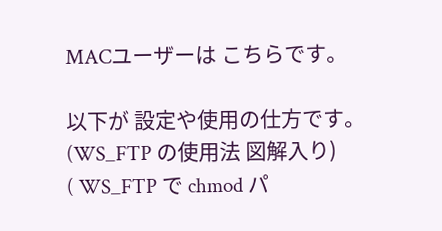MACユーザーは こちらです。

以下が 設定や使用の仕方です。
(WS_FTP の使用法 図解入り)
( WS_FTP で chmod パ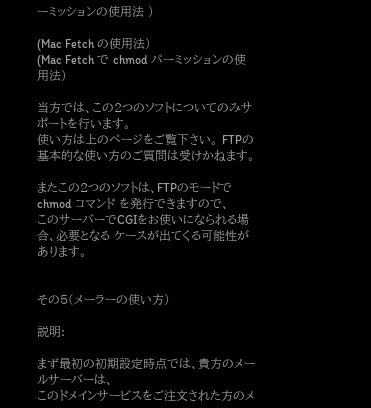ーミッションの使用法 )

(Mac Fetch の使用法)
(Mac Fetch で chmod パーミッションの使用法)

当方では、この2つのソフトについてのみサポートを行います。
使い方は上のページをご覧下さい。 FTPの基本的な使い方のご質問は受けかねます。

またこの2つのソフトは、FTPのモードで chmod コマンド を発行できますので、
このサーバーでCGIをお使いになられる場合、必要となる ケースが出てくる可能性があります。


その5(メーラーの使い方)

説明:

まず最初の初期設定時点では、貴方のメールサーバーは、
このドメインサービスをご注文された方のメ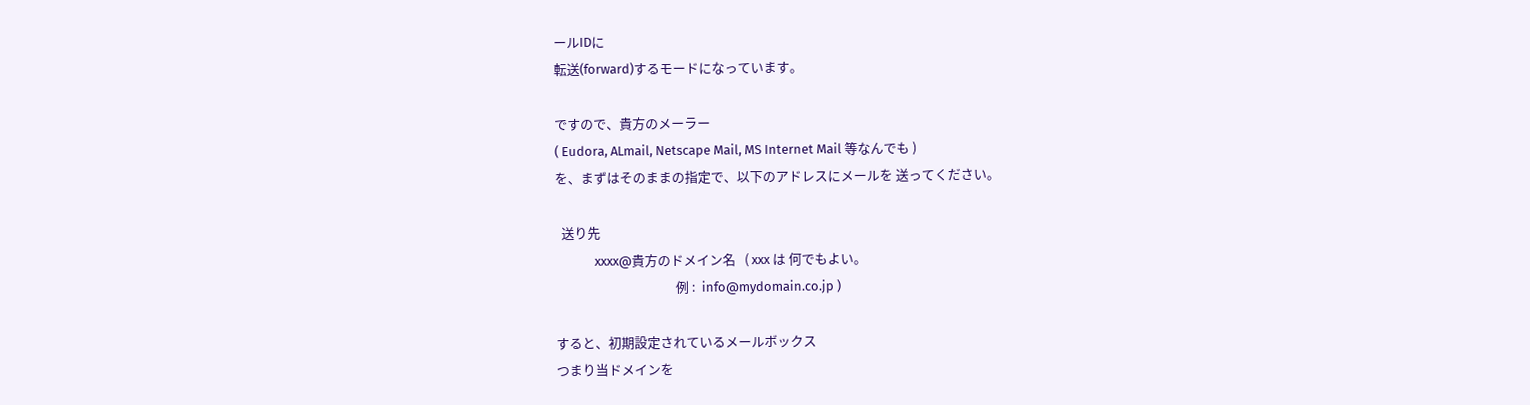ールIDに
転送(forward)するモードになっています。

ですので、貴方のメーラー
( Eudora, ALmail, Netscape Mail, MS Internet Mail 等なんでも )
を、まずはそのままの指定で、以下のアドレスにメールを 送ってください。

  送り先
             xxxx@貴方のドメイン名   ( xxx は 何でもよい。
                                        例 :  info@mydomain.co.jp )

すると、初期設定されているメールボックス
つまり当ドメインを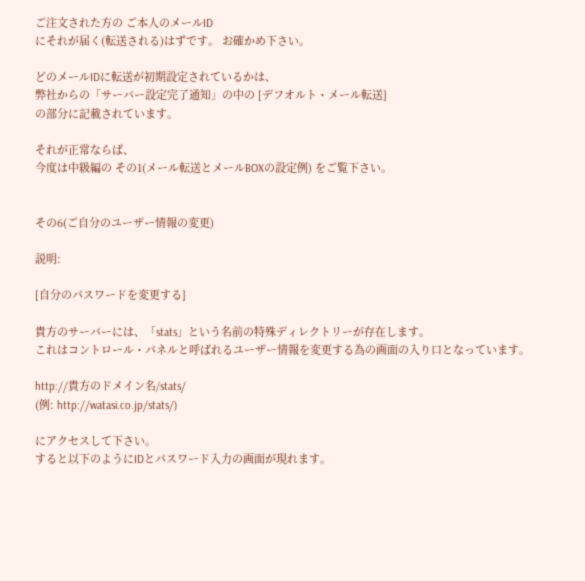ご注文された方の ご本人のメールID
にそれが届く(転送される)はずです。 お確かめ下さい。

どのメールIDに転送が初期設定されているかは、
弊社からの「サーバー設定完了通知」の中の [デフオルト・メール転送]
の部分に記載されています。

それが正常ならば、
今度は中級編の その1(メール転送とメールBOXの設定例) をご覧下さい。


その6(ご自分のユーザー情報の変更)

説明:

[自分のパスワードを変更する]

貴方のサーバーには、「stats」という名前の特殊ディレクトリーが存在します。
これはコントロール・パネルと呼ばれるユーザー情報を変更する為の画面の入り口となっています。

http://貴方のドメイン名/stats/
(例: http://watasi.co.jp/stats/)

にアクセスして下さい。
すると以下のようにIDとパスワード入力の画面が現れます。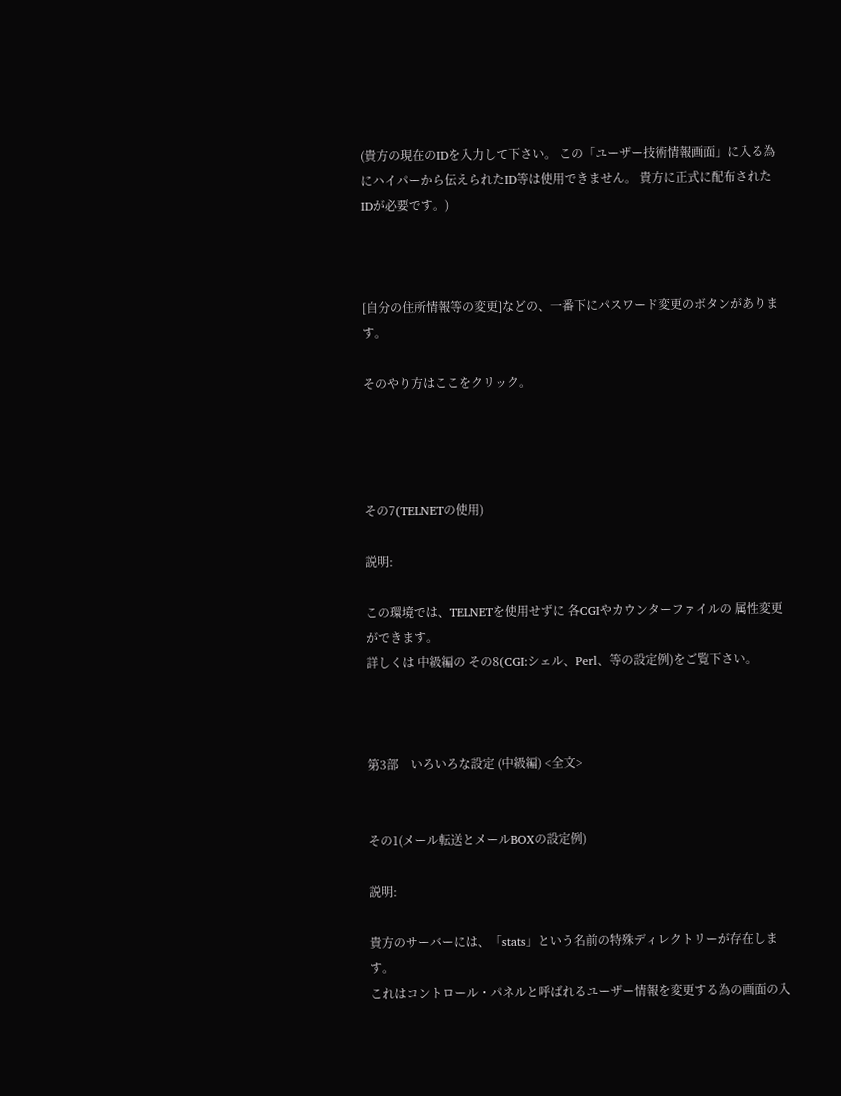(貴方の現在のIDを入力して下さい。 この「ユーザー技術情報画面」に入る為にハイパーから伝えられたID等は使用できません。 貴方に正式に配布されたIDが必要です。)



[自分の住所情報等の変更]などの、一番下にパスワード変更のボタンがあります。

そのやり方はここをクリック。




その7(TELNETの使用)

説明:

この環境では、TELNETを使用せずに 各CGIやカウンターファイルの 属性変更ができます。
詳しくは 中級編の その8(CGI:シェル、Perl、等の設定例)をご覧下さい。



第3部    いろいろな設定 (中級編) <全文>


その1(メール転送とメールBOXの設定例)

説明:

貴方のサーバーには、「stats」という名前の特殊ディレクトリーが存在します。
これはコントロール・パネルと呼ばれるユーザー情報を変更する為の画面の入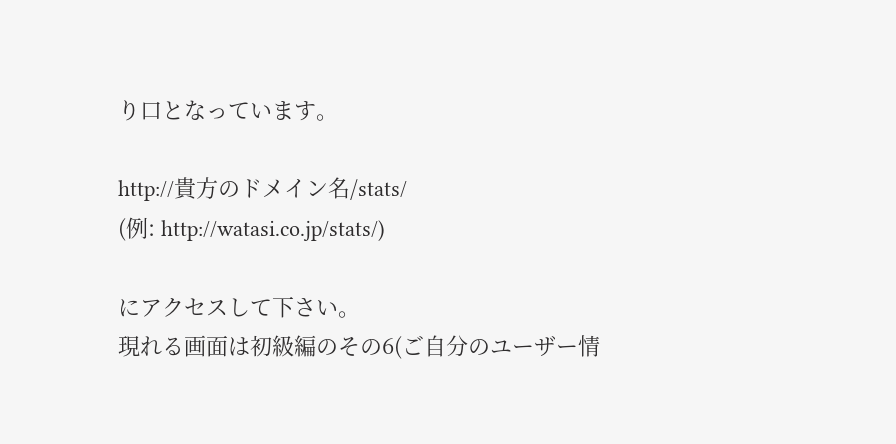り口となっています。

http://貴方のドメイン名/stats/
(例: http://watasi.co.jp/stats/)

にアクセスして下さい。
現れる画面は初級編のその6(ご自分のユーザー情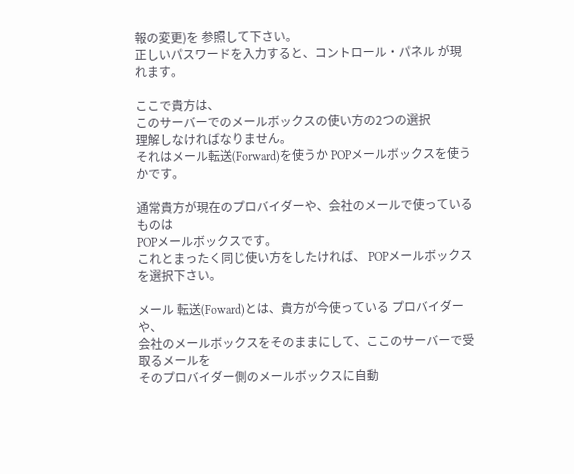報の変更)を 参照して下さい。
正しいパスワードを入力すると、コントロール・パネル が現れます。

ここで貴方は、
このサーバーでのメールボックスの使い方の2つの選択
理解しなければなりません。
それはメール転送(Forward)を使うか POPメールボックスを使うかです。

通常貴方が現在のプロバイダーや、会社のメールで使っているものは
POPメールボックスです。
これとまったく同じ使い方をしたければ、 POPメールボックスを選択下さい。

メール 転送(Foward)とは、貴方が今使っている プロバイダーや、
会社のメールボックスをそのままにして、ここのサーバーで受取るメールを
そのプロバイダー側のメールボックスに自動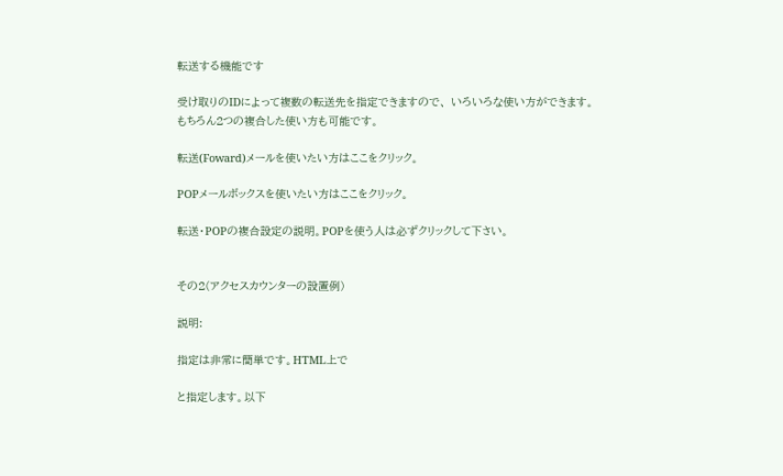転送する機能です

受け取りのIDによって複数の転送先を指定できますので、 いろいろな使い方ができます。
もちろん2つの複合した使い方も可能です。

転送(Foward)メールを使いたい方はここをクリック。

POPメールボックスを使いたい方はここをクリック。

転送・POPの複合設定の説明。POPを使う人は必ずクリックして下さい。


その2(アクセスカウンターの設置例)

説明:

指定は非常に簡単です。HTML上で

と指定します。以下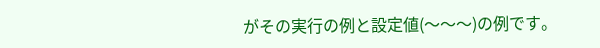がその実行の例と設定値(〜〜〜)の例です。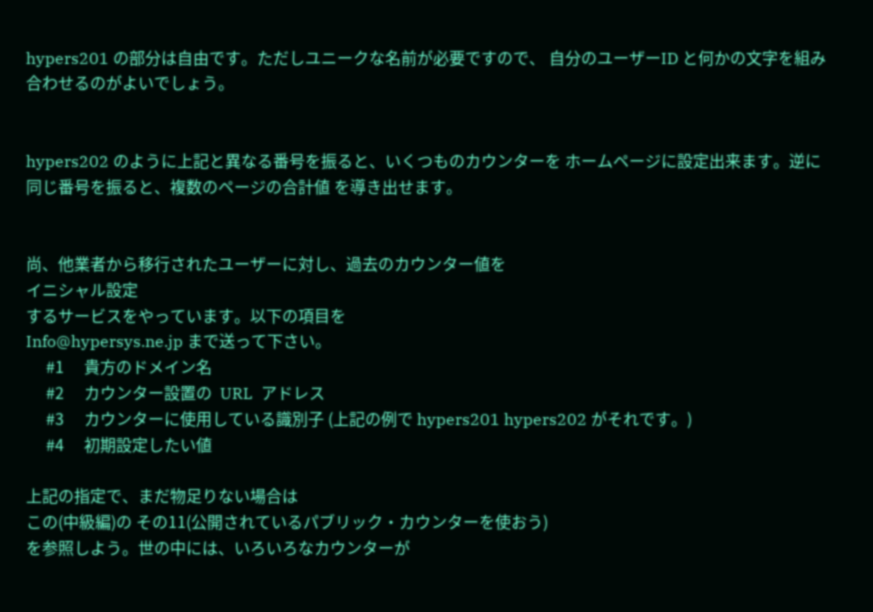hypers201 の部分は自由です。ただしユニークな名前が必要ですので、 自分のユーザーID と何かの文字を組み合わせるのがよいでしょう。


hypers202 のように上記と異なる番号を振ると、いくつものカウンターを ホームページに設定出来ます。逆に同じ番号を振ると、複数のページの合計値 を導き出せます。


尚、他業者から移行されたユーザーに対し、過去のカウンター値を
イニシャル設定
するサービスをやっています。以下の項目を
Info@hypersys.ne.jp まで送って下さい。
     #1     貴方のドメイン名
     #2     カウンター設置の  URL  アドレス
     #3     カウンターに使用している識別子 (上記の例で hypers201 hypers202 がそれです。)
     #4     初期設定したい値

上記の指定で、まだ物足りない場合は
この(中級編)の その11(公開されているパブリック・カウンターを使おう)
を参照しよう。世の中には、いろいろなカウンターが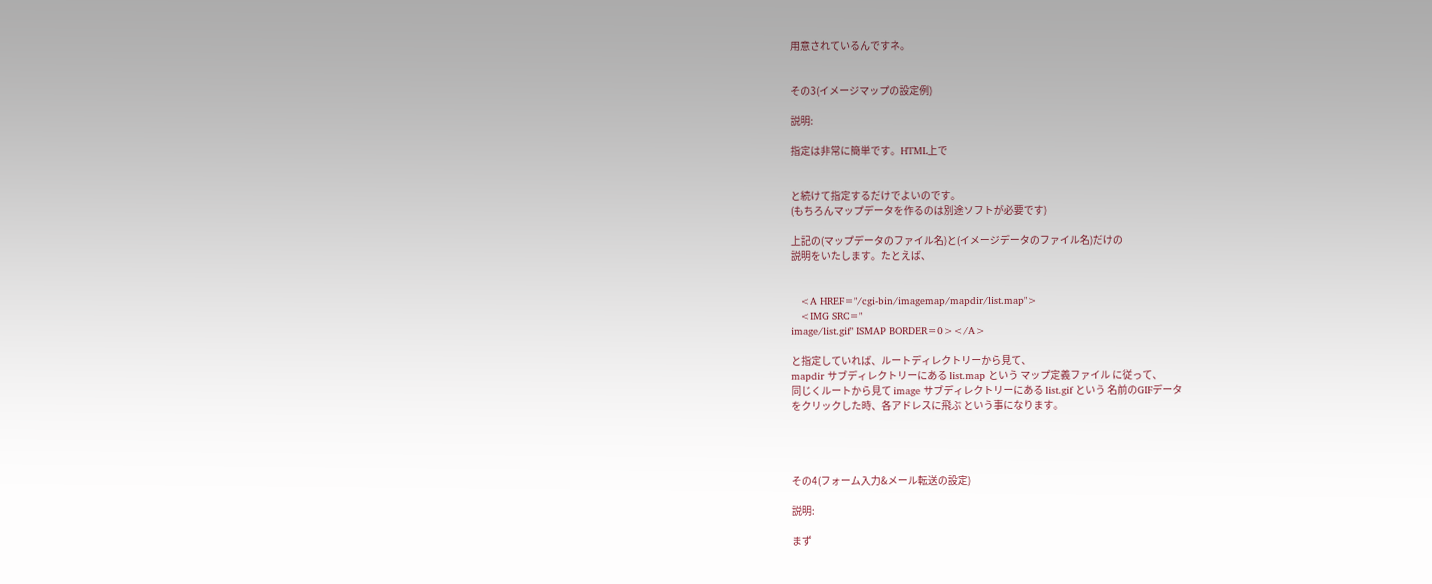用意されているんですネ。


その3(イメージマップの設定例)

説明:

指定は非常に簡単です。HTML上で


と続けて指定するだけでよいのです。
(もちろんマップデータを作るのは別途ソフトが必要です)

上記の(マップデータのファイル名)と(イメージデータのファイル名)だけの
説明をいたします。たとえば、


   <A HREF="/cgi-bin/imagemap/mapdir/list.map">
   <IMG SRC="
image/list.gif" ISMAP BORDER=0></A>

と指定していれば、ルートディレクトリーから見て、
mapdir サブディレクトリーにある list.map という マップ定義ファイル に従って、
同じくルートから見て image サブディレクトリーにある list.gif という 名前のGIFデータ
をクリックした時、各アドレスに飛ぶ という事になります。




その4(フォーム入力&メール転送の設定)

説明:

まず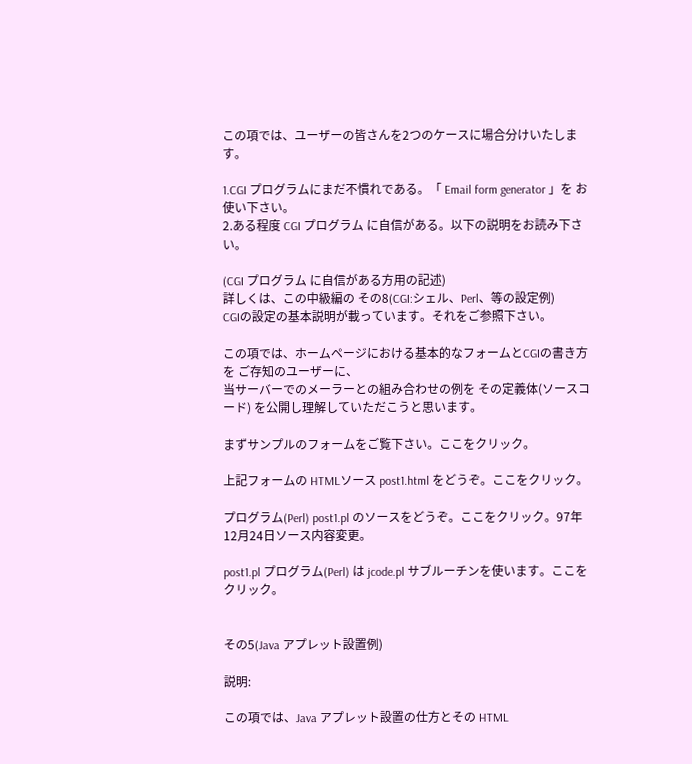この項では、ユーザーの皆さんを2つのケースに場合分けいたします。

1.CGI プログラムにまだ不慣れである。「 Email form generator 」を お使い下さい。
2.ある程度 CGI プログラム に自信がある。以下の説明をお読み下さい。

(CGI プログラム に自信がある方用の記述)
詳しくは、この中級編の その8(CGI:シェル、Perl、等の設定例)
CGIの設定の基本説明が載っています。それをご参照下さい。

この項では、ホームページにおける基本的なフォームとCGIの書き方を ご存知のユーザーに、
当サーバーでのメーラーとの組み合わせの例を その定義体(ソースコード) を公開し理解していただこうと思います。

まずサンプルのフォームをご覧下さい。ここをクリック。

上記フォームの HTMLソース post1.html をどうぞ。ここをクリック。

プログラム(Perl) post1.pl のソースをどうぞ。ここをクリック。97年12月24日ソース内容変更。

post1.pl プログラム(Perl) は jcode.pl サブルーチンを使います。ここをクリック。


その5(Java アプレット設置例)

説明:

この項では、Java アプレット設置の仕方とその HTML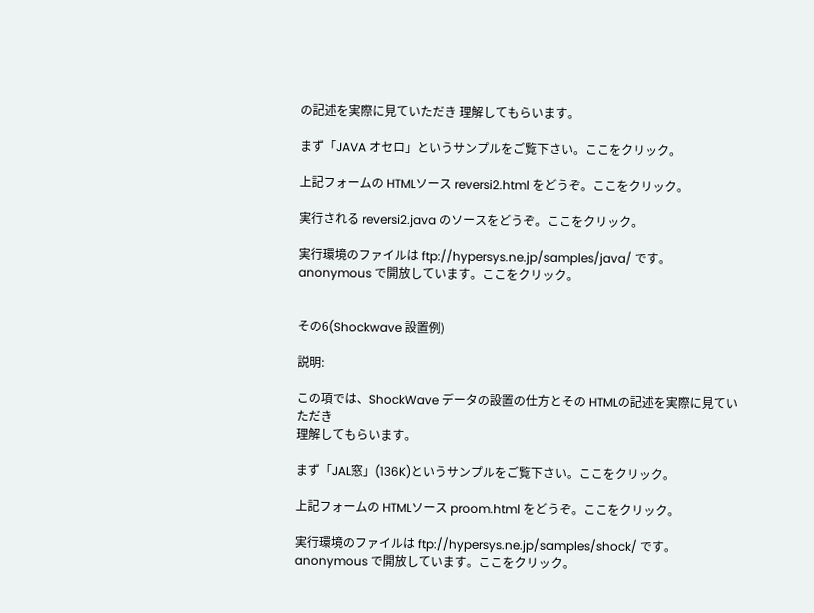の記述を実際に見ていただき 理解してもらいます。

まず「JAVA オセロ」というサンプルをご覧下さい。ここをクリック。

上記フォームの HTMLソース reversi2.html をどうぞ。ここをクリック。

実行される reversi2.java のソースをどうぞ。ここをクリック。

実行環境のファイルは ftp://hypersys.ne.jp/samples/java/ です。
anonymous で開放しています。ここをクリック。


その6(Shockwave 設置例)

説明:

この項では、ShockWave データの設置の仕方とその HTMLの記述を実際に見ていただき
理解してもらいます。

まず「JAL窓」(136K)というサンプルをご覧下さい。ここをクリック。

上記フォームの HTMLソース proom.html をどうぞ。ここをクリック。

実行環境のファイルは ftp://hypersys.ne.jp/samples/shock/ です。
anonymous で開放しています。ここをクリック。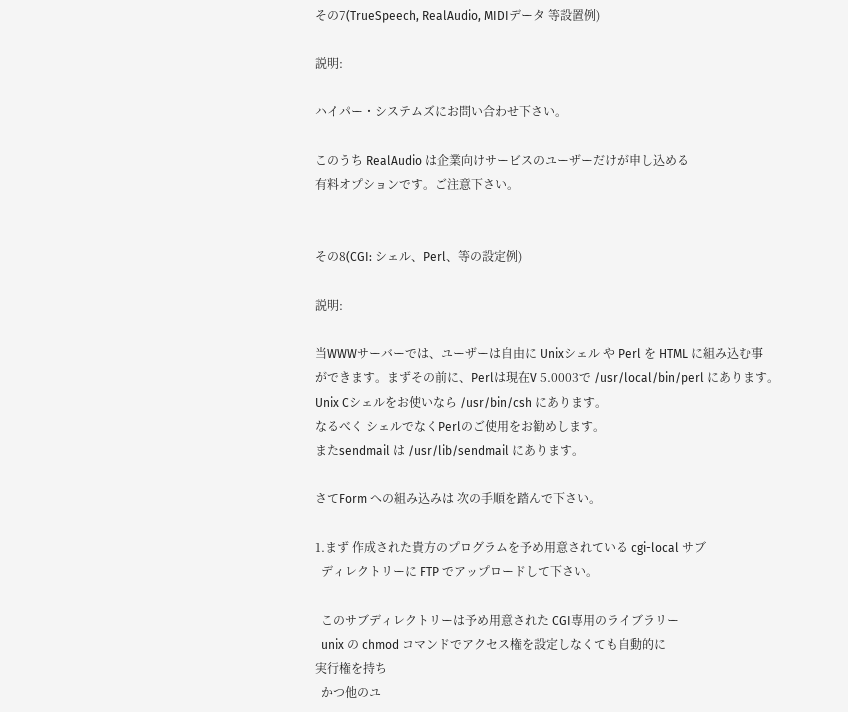その7(TrueSpeech, RealAudio, MIDIデータ 等設置例)

説明:

ハイパー・システムズにお問い合わせ下さい。

このうち RealAudio は企業向けサービスのユーザーだけが申し込める
有料オプションです。ご注意下さい。


その8(CGI: シェル、Perl、等の設定例)

説明:

当WWWサーバーでは、ユーザーは自由に Unixシェル や Perl を HTML に組み込む事
ができます。まずその前に、Perlは現在V 5.0003で /usr/local/bin/perl にあります。
Unix Cシェルをお使いなら /usr/bin/csh にあります。
なるべく シェルでなくPerlのご使用をお勧めします。
またsendmail は /usr/lib/sendmail にあります。

さてForm への組み込みは 次の手順を踏んで下さい。

1.まず 作成された貴方のプログラムを予め用意されている cgi-local サブ
  ディレクトリーに FTP でアップロードして下さい。

  このサブディレクトリーは予め用意された CGI専用のライブラリー
  unix の chmod コマンドでアクセス権を設定しなくても自動的に
実行権を持ち
  かつ他のユ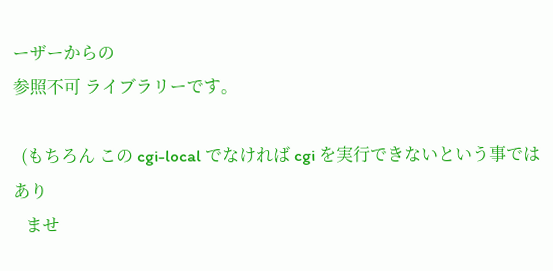ーザーからの
参照不可 ライブラリーです。

  (もちろん この cgi-local でなければ cgi を実行できないという事ではあり
   ませ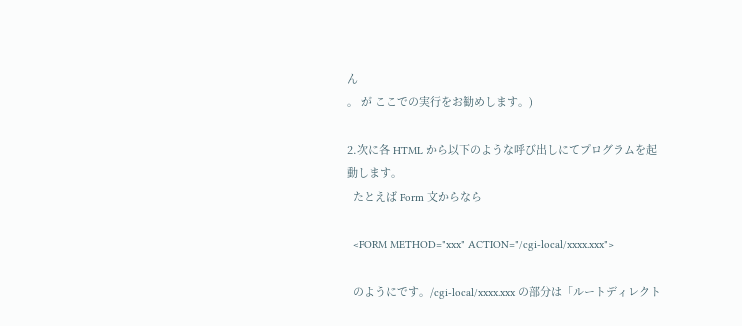ん
。 が ここでの実行をお勧めします。)

2.次に各 HTML から以下のような呼び出しにてプログラムを起動します。
  たとえば Form 文からなら

  <FORM METHOD="xxx" ACTION="/cgi-local/xxxx.xxx">

  のようにです。/cgi-local/xxxx.xxx の部分は「ルートディレクト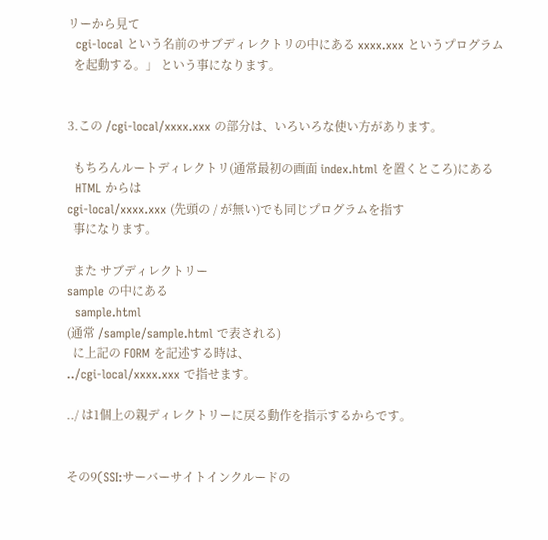リーから見て
  cgi-local という名前のサブディレクトリの中にある xxxx.xxx というプログラム
  を起動する。」 という事になります。


3.この /cgi-local/xxxx.xxx の部分は、いろいろな使い方があります。

  もちろんルートディレクトリ(通常最初の画面 index.html を置くところ)にある
  HTML からは
cgi-local/xxxx.xxx (先頭の / が無い)でも同じプログラムを指す
  事になります。

  また サブディレクトリー
sample の中にある
  sample.html
(通常 /sample/sample.html で表される)
  に上記の FORM を記述する時は、
../cgi-local/xxxx.xxx で指せます。

../ は1個上の親ディレクトリーに戻る動作を指示するからです。


その9(SSI:サーバーサイトインクルードの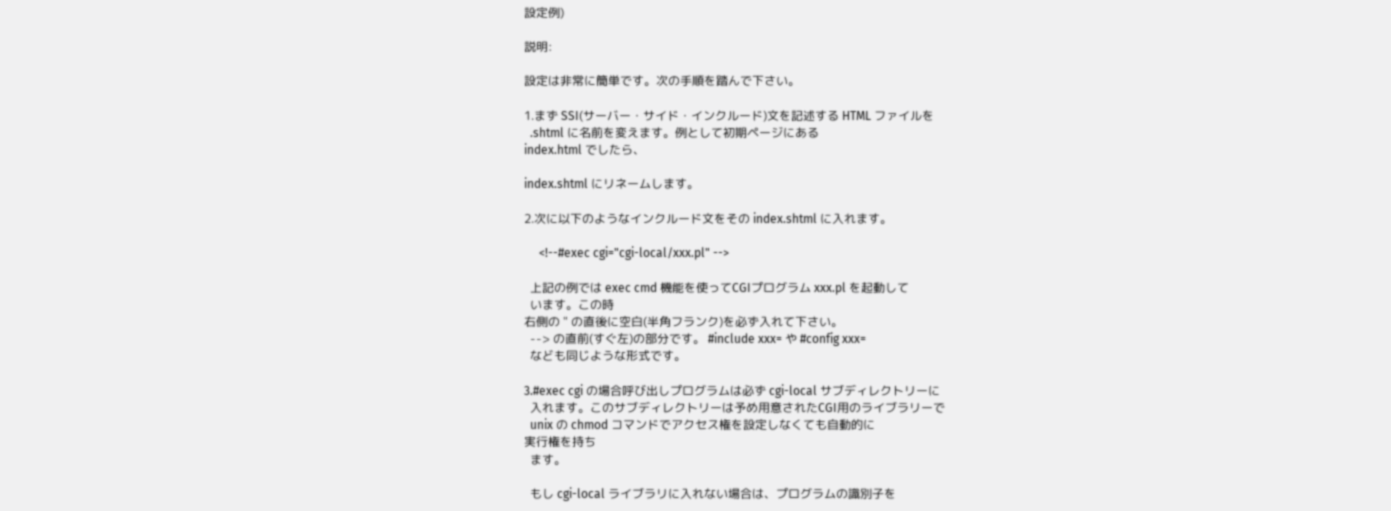設定例)

説明:

設定は非常に簡単です。次の手順を踏んで下さい。

1.まず SSI(サーバー・サイド・インクルード)文を記述する HTML ファイルを
  .shtml に名前を変えます。例として初期ページにある
index.html でしたら、

index.shtml にリネームします。

2.次に以下のようなインクルード文をその index.shtml に入れます。

     <!--#exec cgi="cgi-local/xxx.pl" -->

  上記の例では exec cmd 機能を使ってCGIプログラム xxx.pl を起動して
  います。この時
右側の " の直後に空白(半角フランク)を必ず入れて下さい。
  --> の直前(すぐ左)の部分です。 #include xxx= や #config xxx=
  なども同じような形式です。

3.#exec cgi の場合呼び出しプログラムは必ず cgi-local サブディレクトリーに
  入れます。このサブディレクトリーは予め用意されたCGI用のライブラリーで
  unix の chmod コマンドでアクセス権を設定しなくても自動的に
実行権を持ち
  ます。

  もし cgi-local ライブラリに入れない場合は、プログラムの識別子を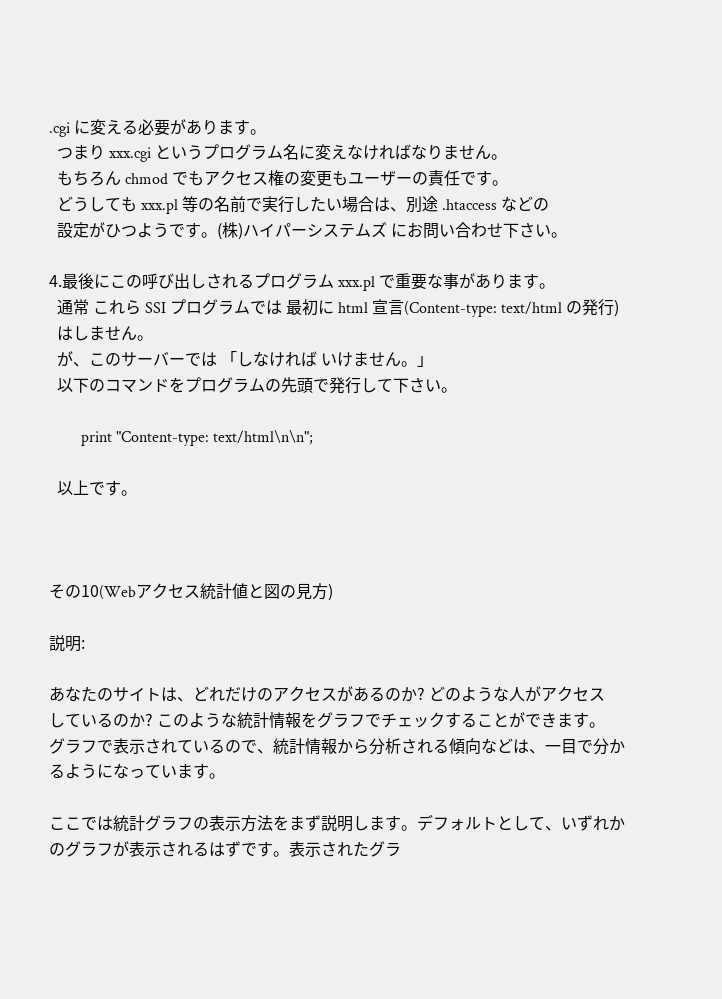.cgi に変える必要があります。
  つまり xxx.cgi というプログラム名に変えなければなりません。
  もちろん chmod でもアクセス権の変更もユーザーの責任です。
  どうしても xxx.pl 等の名前で実行したい場合は、別途 .htaccess などの
  設定がひつようです。(株)ハイパーシステムズ にお問い合わせ下さい。

4.最後にこの呼び出しされるプログラム xxx.pl で重要な事があります。
  通常 これら SSI プログラムでは 最初に html 宣言(Content-type: text/html の発行)
  はしません。
  が、このサーバーでは 「しなければ いけません。」
  以下のコマンドをプログラムの先頭で発行して下さい。

        print "Content-type: text/html\n\n";

  以上です。



その10(Webアクセス統計値と図の見方)

説明:

あなたのサイトは、どれだけのアクセスがあるのか? どのような人がアクセス
しているのか? このような統計情報をグラフでチェックすることができます。
グラフで表示されているので、統計情報から分析される傾向などは、一目で分か
るようになっています。

ここでは統計グラフの表示方法をまず説明します。デフォルトとして、いずれか
のグラフが表示されるはずです。表示されたグラ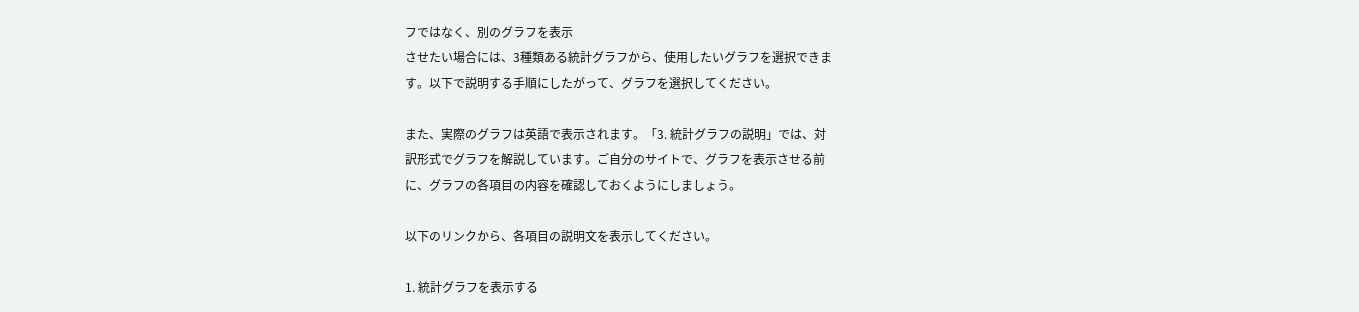フではなく、別のグラフを表示
させたい場合には、3種類ある統計グラフから、使用したいグラフを選択できま
す。以下で説明する手順にしたがって、グラフを選択してください。

また、実際のグラフは英語で表示されます。「3. 統計グラフの説明」では、対
訳形式でグラフを解説しています。ご自分のサイトで、グラフを表示させる前
に、グラフの各項目の内容を確認しておくようにしましょう。

以下のリンクから、各項目の説明文を表示してください。

1. 統計グラフを表示する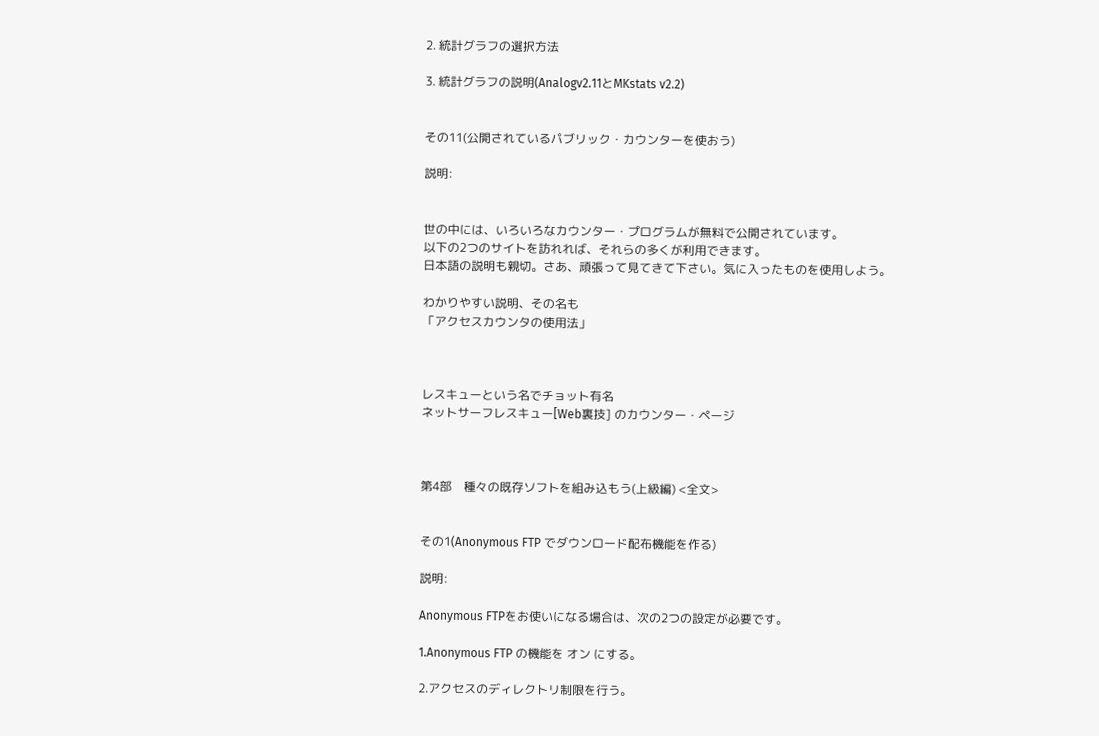2. 統計グラフの選択方法

3. 統計グラフの説明(Analogv2.11とMKstats v2.2)


その11(公開されているパブリック・カウンターを使おう)

説明:


世の中には、いろいろなカウンター・プログラムが無料で公開されています。
以下の2つのサイトを訪れれば、それらの多くが利用できます。
日本語の説明も親切。さあ、頑張って見てきて下さい。気に入ったものを使用しよう。

わかりやすい説明、その名も
「アクセスカウンタの使用法」



レスキューという名でチョット有名
ネットサーフレスキュー[Web裏技] のカウンター・ページ



第4部    種々の既存ソフトを組み込もう(上級編) <全文>


その1(Anonymous FTP でダウンロード配布機能を作る)

説明:

Anonymous FTPをお使いになる場合は、次の2つの設定が必要です。

1.Anonymous FTP の機能を オン にする。

2.アクセスのディレクトリ制限を行う。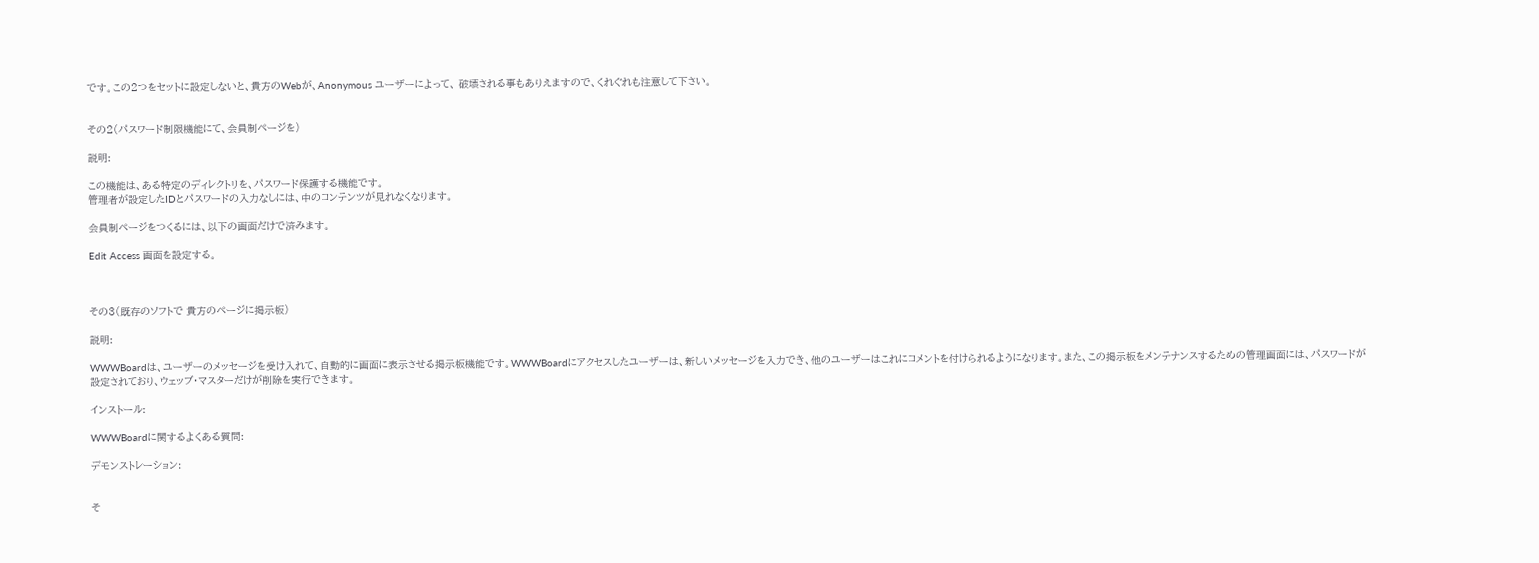です。この2つをセットに設定しないと、貴方のWebが、Anonymous ユーザーによって、 破壊される事もありえますので、くれぐれも注意して下さい。


その2(パスワード制限機能にて、会員制ページを)

説明:

この機能は、ある特定のディレクトリを、パスワード保護する機能です。
管理者が設定したIDとパスワードの入力なしには、中のコンテンツが見れなくなります。

会員制ページをつくるには、以下の画面だけで済みます。

Edit Access 画面を設定する。



その3(既存のソフトで 貴方のページに掲示板)

説明:

WWWBoardは、ユーザーのメッセージを受け入れて、自動的に画面に表示させる掲示板機能です。WWWBoardにアクセスしたユーザーは、新しいメッセージを入力でき、他のユーザーはこれにコメントを付けられるようになります。また、この掲示板をメンテナンスするための管理画面には、パスワードが設定されており、ウェッブ・マスターだけが削除を実行できます。

インストール:

WWWBoardに関するよくある質問:

デモンストレーション:


そ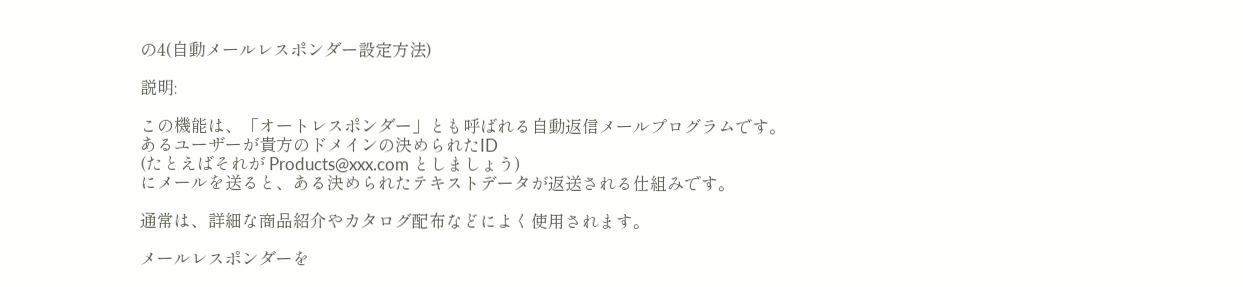の4(自動メールレスポンダー設定方法)

説明:

この機能は、「オートレスポンダー」とも呼ばれる自動返信メールプログラムです。
あるユーザーが貴方のドメインの決められたID
(たとえばそれが Products@xxx.com としましょう)
にメールを送ると、ある決められたテキストデータが返送される仕組みです。

通常は、詳細な商品紹介やカタログ配布などによく使用されます。

メールレスポンダーを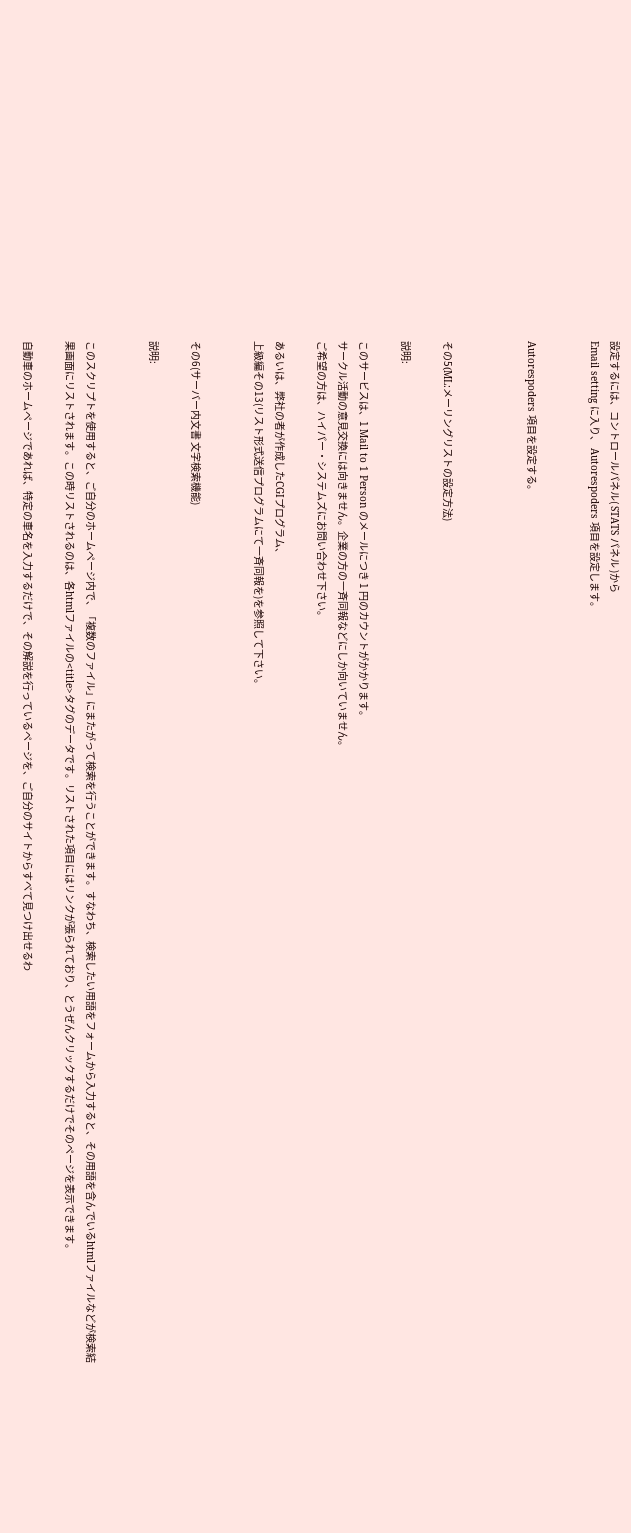設定するには、コントロールパネル( STATS パネル )から
Email setting に入り、 Autorespoders 項目を設定します。


Autorespoders 項目を設定する。



その5(ML:メーリングリストの設定方法)

説明:

このサービスは、1 Mail to 1 Person のメールにつき 1 円のカウントがかかります。
サークル活動の意見交換には向きません。企業の方の一斉同報などにしか向いていません。
ご希望の方は、ハイパー・システムズにお問い合わせ下さい。

あるいは、弊社の者が作成したCGIプログラム、
上級編その13(リスト形式送信プログラムにて一斉同報を)を参照して下さい。


その6(サーバー内文書 文字検索機能)

説明:


このスクリプトを使用すると、ご自分のホームページ内で、「複数のファイル」にまたがって検索を行うことができます。すなわち、検索したい用語をフォームから入力すると、その用語を含んでいるhtmlファイルなどが検索結果画面にリストされます。この時リストされるのは、各htmlファイルの<title>タグのデータです。リストされた項目にはリンクが張られており、とうぜんクリックするだけでそのページを表示できます。

自動車のホームページであれば、特定の車名を入力するだけで、その解説を行っているページを、ご自分のサイトからすべて見つけ出せるわ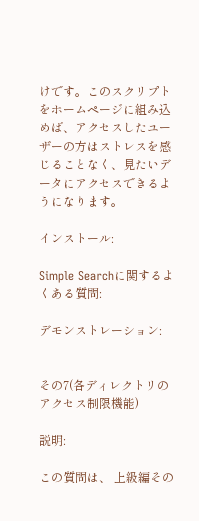けです。このスクリプトをホームページに組み込めば、アクセスしたユーザーの方はストレスを感じることなく、見たいデータにアクセスできるようになります。

インストール:

Simple Searchに関するよくある質問:

デモンストレーション:


その7(各ディレクトリのアクセス制限機能)

説明:

この質問は、 上級編その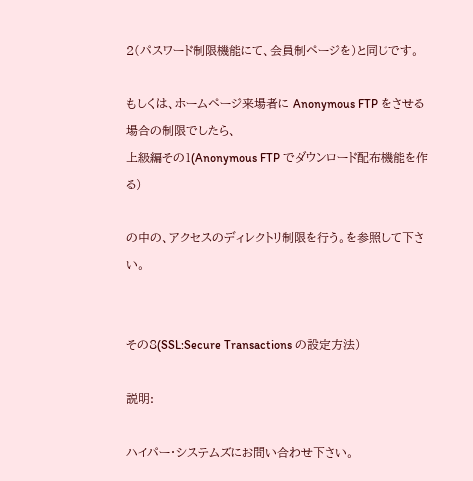2(パスワード制限機能にて、会員制ページを)と同じです。

もしくは、ホームページ来場者に Anonymous FTP をさせる場合の制限でしたら、
上級編その1(Anonymous FTP でダウンロード配布機能を作る)

の中の、アクセスのディレクトリ制限を行う。を参照して下さい。


その8(SSL:Secure Transactions の設定方法)

説明:

ハイパー・システムズにお問い合わせ下さい。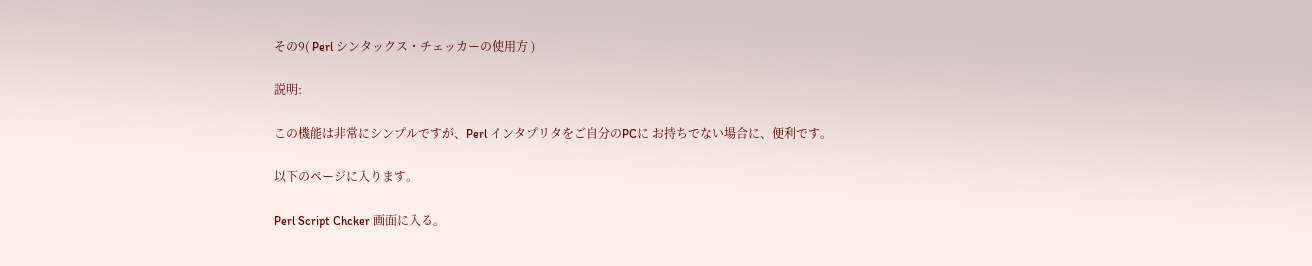その9( Perl シンタックス・チェッカーの使用方 )

説明:

この機能は非常にシンプルですが、Perl インタプリタをご自分のPCに お持ちでない場合に、便利です。

以下のページに入ります。

Perl Script Chcker 画面に入る。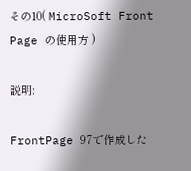その10( MicroSoft Front Page の使用方 )

説明:

FrontPage 97で作成した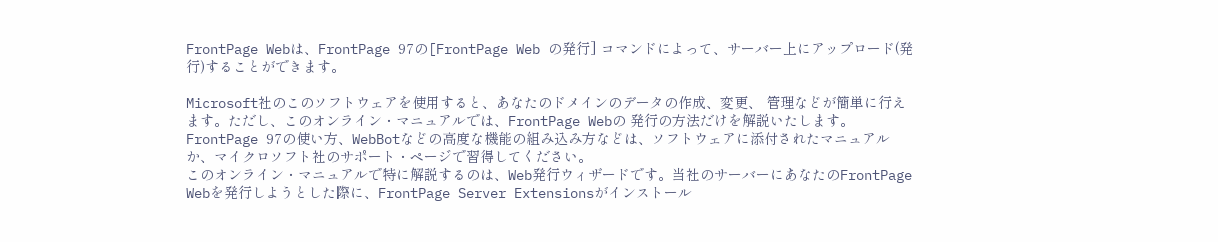FrontPage Webは、FrontPage 97の[FrontPage Web の発行] コマンドによって、サーバー上にアップロード(発行)することができます。

Microsoft社のこのソフトウェアを使用すると、あなたのドメインのデータの作成、変更、 管理などが簡単に行えます。ただし、このオンライン・マニュアルでは、FrontPage Webの 発行の方法だけを解説いたします。FrontPage 97の使い方、WebBotなどの高度な機能の組み込み方などは、ソフトウェアに添付されたマニュアルか、マイクロソフト社のサポート・ページで習得してください。
このオンライン・マニュアルで特に解説するのは、Web発行ウィザードです。当社のサーバーにあなたのFrontPage Webを発行しようとした際に、FrontPage Server Extensionsがインストール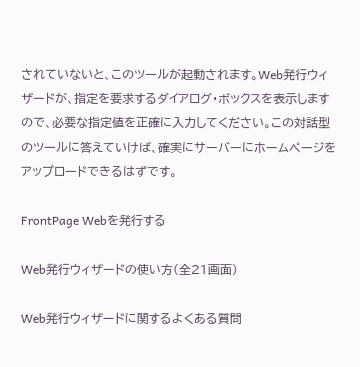されていないと、このツールが起動されます。Web発行ウィザードが、指定を要求するダイアログ・ボックスを表示しますので、必要な指定値を正確に入力してください。この対話型のツールに答えていけば、確実にサーバーにホームページをアップロードできるはずです。

FrontPage Webを発行する

Web発行ウィザードの使い方(全21画面)

Web発行ウィザードに関するよくある質問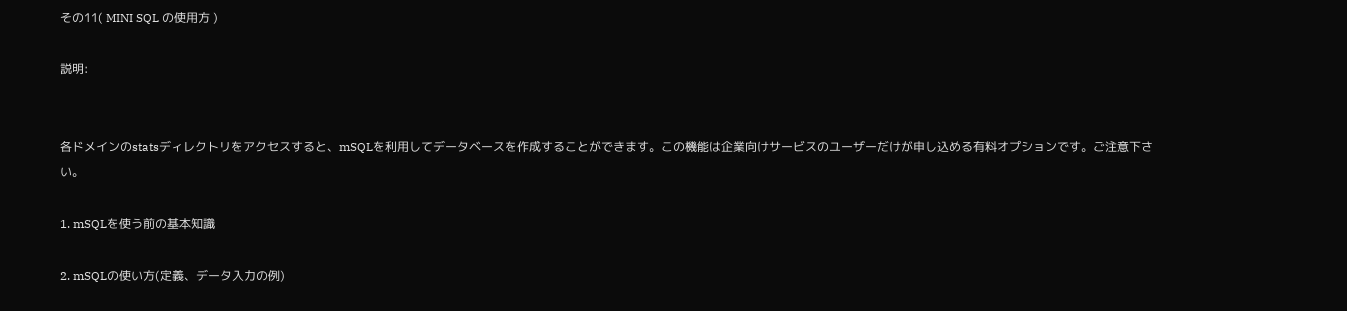その11( MINI SQL の使用方 )

説明:


各ドメインのstatsディレクトリをアクセスすると、mSQLを利用してデータベースを作成することができます。この機能は企業向けサービスのユーザーだけが申し込める有料オプションです。ご注意下さい。

1. mSQLを使う前の基本知識

2. mSQLの使い方(定義、データ入力の例)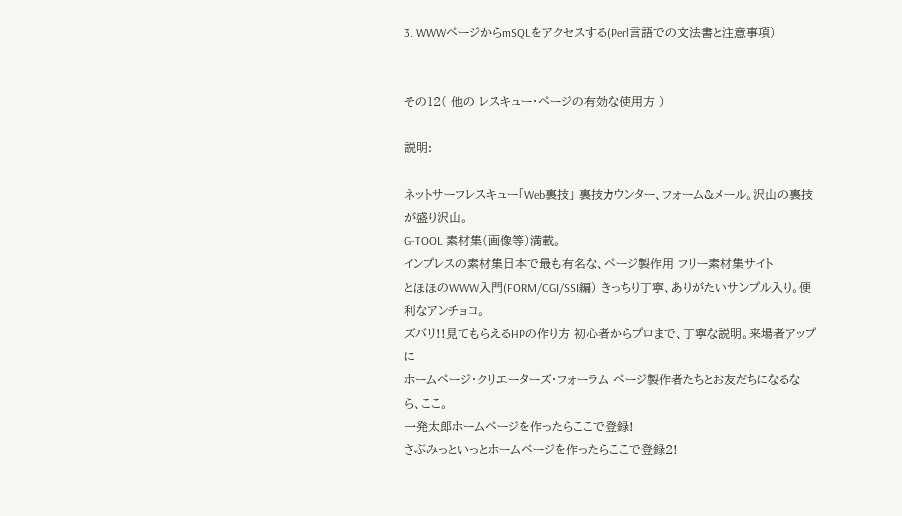3. WWWページからmSQLをアクセスする(Perl言語での文法書と注意事項)


その12( 他の レスキュー・ページの有効な使用方 )

説明:

ネットサーフレスキュー「Web裏技」 裏技カウンター、フォーム&メール。沢山の裏技が盛り沢山。
G-TOOL 素材集(画像等)満載。
インプレスの素材集日本で最も有名な、ページ製作用 フリー素材集サイト
とほほのWWW入門(FORM/CGI/SSI編) きっちり丁寧、ありがたいサンプル入り。便利なアンチョコ。
ズバリ!!見てもらえるHPの作り方 初心者からプロまで、丁寧な説明。来場者アップに
ホームページ・クリエーターズ・フォーラム ページ製作者たちとお友だちになるなら、ここ。
一発太郎ホームページを作ったらここで登録!
さぶみっといっとホームページを作ったらここで登録2!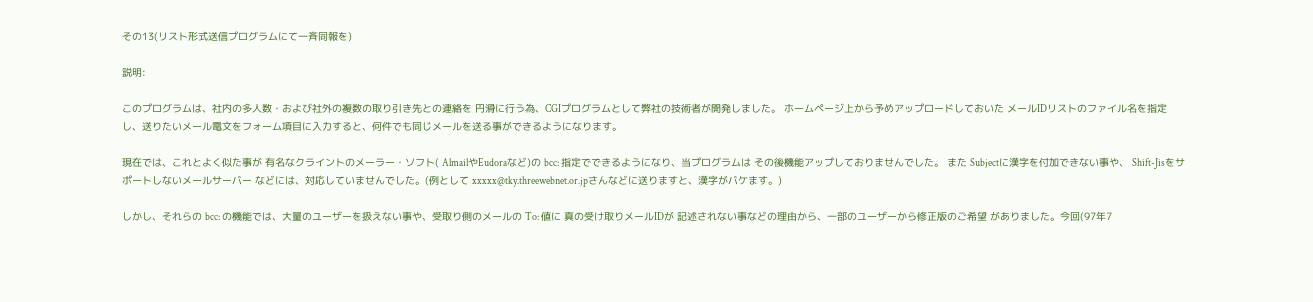その13(リスト形式送信プログラムにて一斉同報を)

説明:

このプログラムは、社内の多人数・および社外の複数の取り引き先との連絡を 円滑に行う為、CGIプログラムとして弊社の技術者が開発しました。 ホームページ上から予めアップロードしておいた メールIDリストのファイル名を指定し、送りたいメール電文をフォーム項目に入力すると、何件でも同じメールを送る事ができるようになります。

現在では、これとよく似た事が 有名なクライントのメーラー・ソフト( AlmailやEudoraなど)の bcc: 指定でできるようになり、当プログラムは その後機能アップしておりませんでした。 また Subjectに漢字を付加できない事や、 Shift-Jisをサポートしないメールサーバー などには、対応していませんでした。(例として xxxxx@tky.threewebnet.or.jpさんなどに送りますと、漢字がバケます。)

しかし、それらの bcc: の機能では、大量のユーザーを扱えない事や、受取り側のメールの To: 値に 真の受け取りメールIDが 記述されない事などの理由から、一部のユーザーから修正版のご希望 がありました。今回(97年7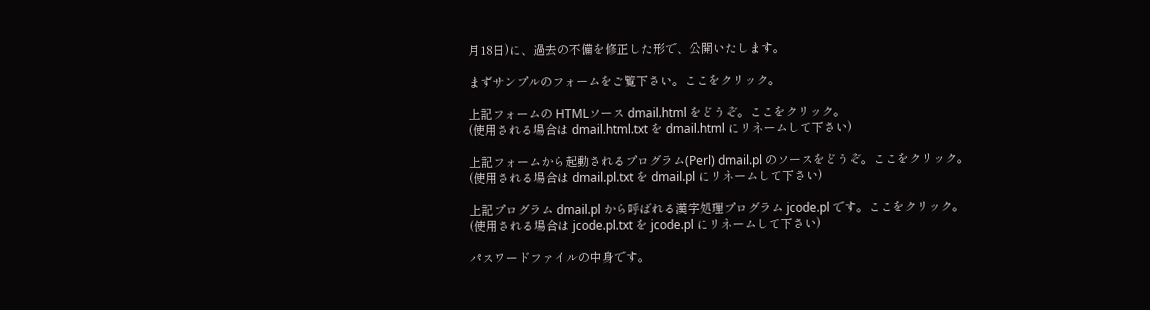月18日)に、過去の不備を修正した形で、公開いたします。

まずサンプルのフォームをご覧下さい。ここをクリック。

上記フォームの HTMLソース dmail.html をどうぞ。ここをクリック。
(使用される場合は dmail.html.txt を dmail.html にリネームして下さい)

上記フォームから起動されるプログラム(Perl) dmail.pl のソースをどうぞ。ここをクリック。
(使用される場合は dmail.pl.txt を dmail.pl にリネームして下さい)

上記プログラム dmail.pl から呼ばれる漢字処理プログラム jcode.pl です。ここをクリック。
(使用される場合は jcode.pl.txt を jcode.pl にリネームして下さい)

パスワードファイルの中身です。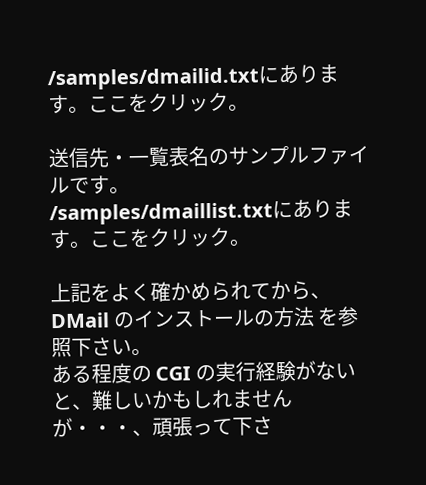/samples/dmailid.txtにあります。ここをクリック。

送信先・一覧表名のサンプルファイルです。
/samples/dmaillist.txtにあります。ここをクリック。

上記をよく確かめられてから、DMail のインストールの方法 を参照下さい。
ある程度の CGI の実行経験がないと、難しいかもしれませんが・・・、頑張って下さ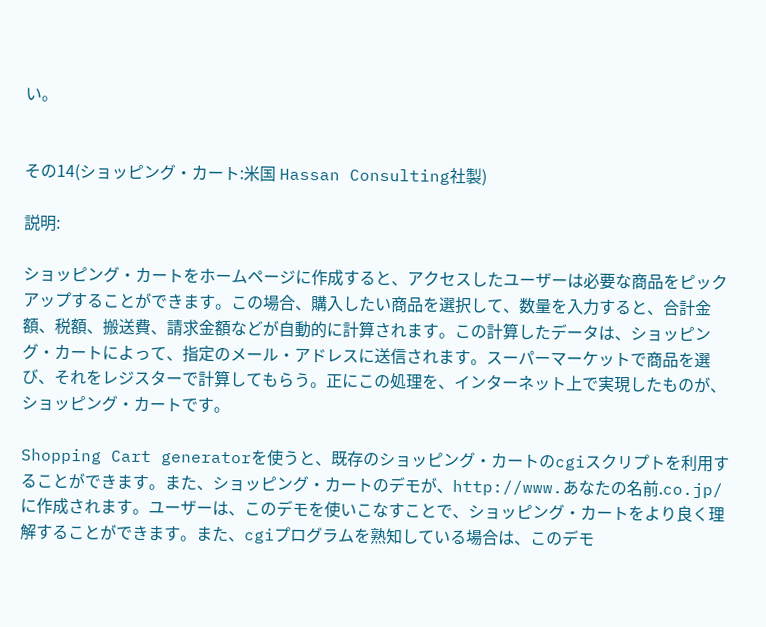い。


その14(ショッピング・カート:米国 Hassan Consulting社製)

説明:

ショッピング・カートをホームページに作成すると、アクセスしたユーザーは必要な商品をピックアップすることができます。この場合、購入したい商品を選択して、数量を入力すると、合計金額、税額、搬送費、請求金額などが自動的に計算されます。この計算したデータは、ショッピング・カートによって、指定のメール・アドレスに送信されます。スーパーマーケットで商品を選び、それをレジスターで計算してもらう。正にこの処理を、インターネット上で実現したものが、ショッピング・カートです。

Shopping Cart generatorを使うと、既存のショッピング・カートのcgiスクリプトを利用することができます。また、ショッピング・カートのデモが、http://www.あなたの名前.co.jp/に作成されます。ユーザーは、このデモを使いこなすことで、ショッピング・カートをより良く理解することができます。また、cgiプログラムを熟知している場合は、このデモ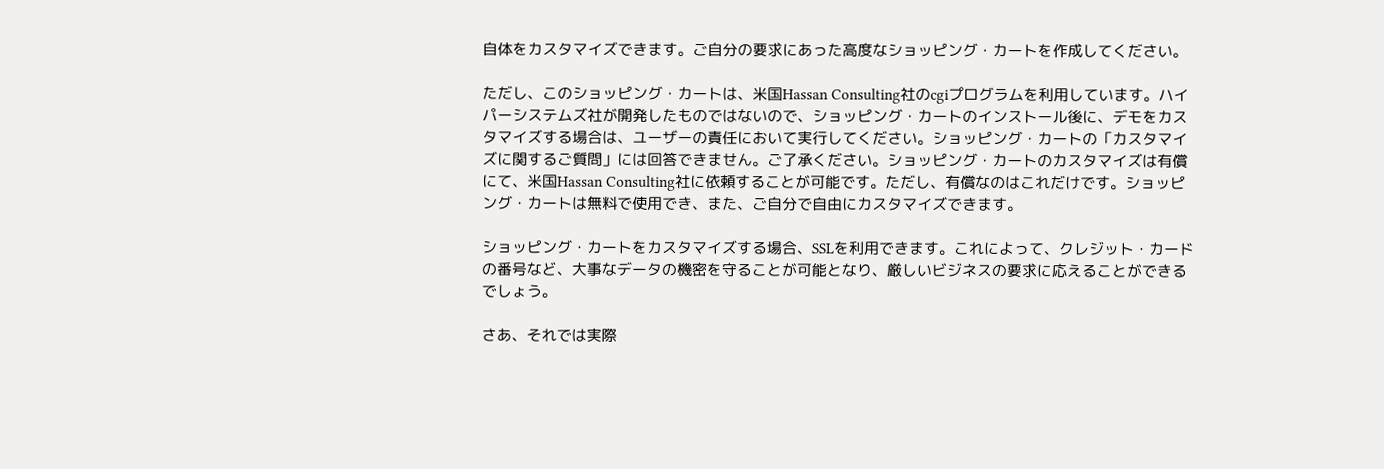自体をカスタマイズできます。ご自分の要求にあった高度なショッピング・カートを作成してください。

ただし、このショッピング・カートは、米国Hassan Consulting社のcgiプログラムを利用しています。ハイパーシステムズ社が開発したものではないので、ショッピング・カートのインストール後に、デモをカスタマイズする場合は、ユーザーの責任において実行してください。ショッピング・カートの「カスタマイズに関するご質問」には回答できません。ご了承ください。ショッピング・カートのカスタマイズは有償にて、米国Hassan Consulting社に依頼することが可能です。ただし、有償なのはこれだけです。ショッピング・カートは無料で使用でき、また、ご自分で自由にカスタマイズできます。

ショッピング・カートをカスタマイズする場合、SSLを利用できます。これによって、クレジット・カードの番号など、大事なデータの機密を守ることが可能となり、厳しいビジネスの要求に応えることができるでしょう。

さあ、それでは実際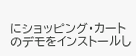にショッピング・カートのデモをインストールし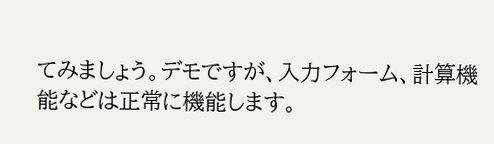てみましょう。デモですが、入力フォーム、計算機能などは正常に機能します。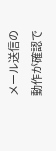メール送信の動作が確認で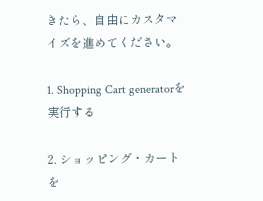きたら、自由にカスタマイズを進めてください。

1. Shopping Cart generatorを実行する

2. ショッピング・カートを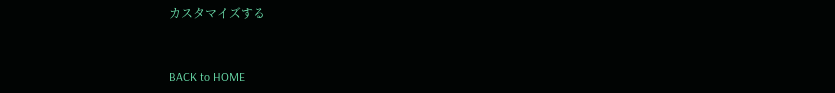カスタマイズする


BACK to HOME